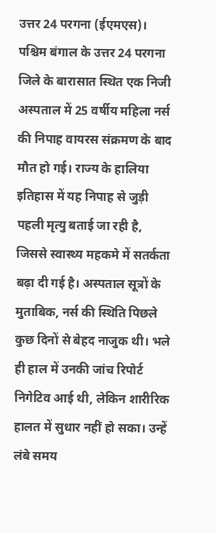उत्तर 24 परगना (ईएमएस)। पश्चिम बंगाल के उत्तर 24 परगना जिले के बारासात स्थित एक निजी अस्पताल में 25 वर्षीय महिला नर्स की निपाह वायरस संक्रमण के बाद मौत हो गई। राज्य के हालिया इतिहास में यह निपाह से जुड़ी पहली मृत्यु बताई जा रही है, जिससे स्वास्थ्य महकमे में सतर्कता बढ़ा दी गई है। अस्पताल सूत्रों के मुताबिक, नर्स की स्थिति पिछले कुछ दिनों से बेहद नाजुक थी। भले ही हाल में उनकी जांच रिपोर्ट निगेटिव आई थी, लेकिन शारीरिक हालत में सुधार नहीं हो सका। उन्हें लंबे समय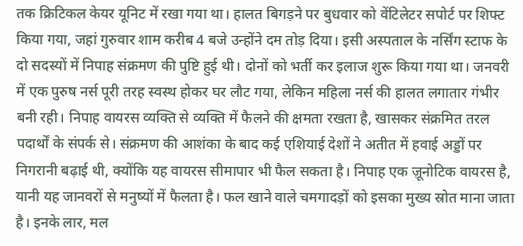तक क्रिटिकल केयर यूनिट में रखा गया था। हालत बिगड़ने पर बुधवार को वेंटिलेटर सपोर्ट पर शिफ्ट किया गया, जहां गुरुवार शाम करीब 4 बजे उन्होंने दम तोड़ दिया। इसी अस्पताल के नर्सिंग स्टाफ के दो सदस्यों में निपाह संक्रमण की पुष्टि हुई थी। दोनों को भर्ती कर इलाज शुरू किया गया था। जनवरी में एक पुरुष नर्स पूरी तरह स्वस्थ होकर घर लौट गया, लेकिन महिला नर्स की हालत लगातार गंभीर बनी रही। निपाह वायरस व्यक्ति से व्यक्ति में फैलने की क्षमता रखता है, खासकर संक्रमित तरल पदार्थों के संपर्क से। संक्रमण की आशंका के बाद कई एशियाई देशों ने अतीत में हवाई अड्डों पर निगरानी बढ़ाई थी, क्योंकि यह वायरस सीमापार भी फैल सकता है। निपाह एक ज़ूनोटिक वायरस है, यानी यह जानवरों से मनुष्यों में फैलता है। फल खाने वाले चमगादड़ों को इसका मुख्य स्रोत माना जाता है। इनके लार, मल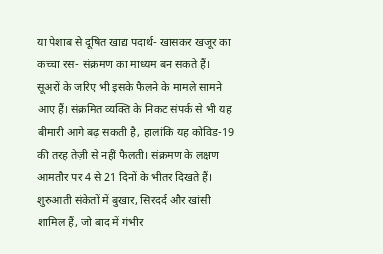या पेशाब से दूषित खाद्य पदार्थ- खासकर खजूर का कच्चा रस- संक्रमण का माध्यम बन सकते हैं। सूअरों के जरिए भी इसके फैलने के मामले सामने आए हैं। संक्रमित व्यक्ति के निकट संपर्क से भी यह बीमारी आगे बढ़ सकती है, हालांकि यह कोविड-19 की तरह तेज़ी से नहीं फैलती। संक्रमण के लक्षण आमतौर पर 4 से 21 दिनों के भीतर दिखते हैं। शुरुआती संकेतों में बुखार, सिरदर्द और खांसी शामिल हैं, जो बाद में गंभीर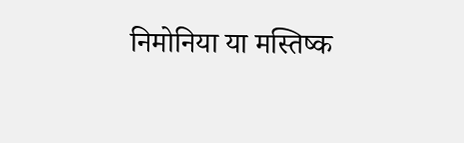निमोनिया या मस्तिष्क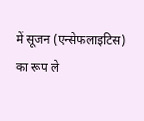में सूजन (एन्सेफलाइटिस) का रूप ले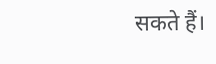सकते हैं।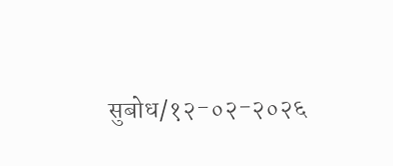सुबोध/१२-०२-२०२६